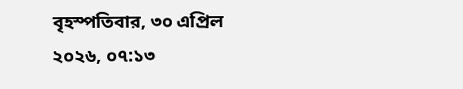বৃহস্পতিবার, ৩০ এপ্রিল ২০২৬, ০৭:১৩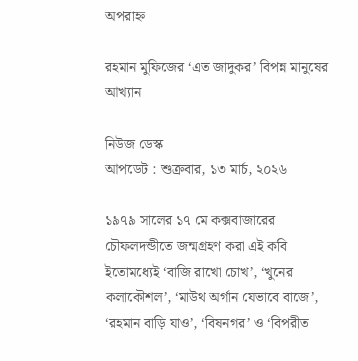অপরাহ্ন

রহমান মুফিজের ‘এত জাদুকর’ বিপন্ন মানুষের আখ্যান

নিউজ ডেস্ক
আপডেট : শুক্রবার, ১৩ মার্চ, ২০২৬

১৯৭৯ সালের ১৭ মে কক্সবাজারের চৌফলদন্ডীতে জন্মগ্রহণ করা এই কবি ইতোমধ্যেই ‘বাজি রাখো চোখ’, ‘খুনের কলাকৌশল’, ‘মাউথ অর্গান যেভাবে বাজে’, ‘রহমান বাড়ি যাও’, ‘বিষনগর’ ও ‘বিপরীত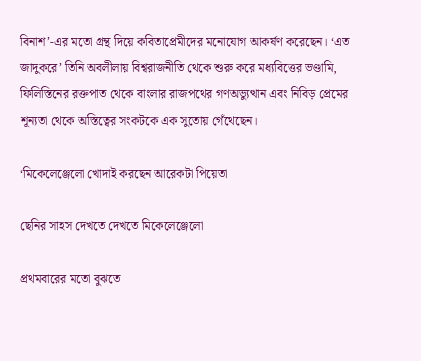বিনাশ’-এর মতো গ্রন্থ দিয়ে কবিতাপ্রেমীদের মনোযোগ আকর্ষণ করেছেন। ‘এত জাদুকরে’ তিনি অবলীলায় বিশ্বরাজনীতি থেকে শুরু করে মধ্যবিত্তের ভণ্ডামি, ফিলিস্তিনের রক্তপাত থেকে বাংলার রাজপথের গণঅভ্যুত্থান এবং নিবিড় প্রেমের শূন্যতা থেকে অস্তিত্বের সংকটকে এক সুতোয় গেঁথেছেন।

‘মিকেলেঞ্জেলো খোদাই করছেন আরেকটা পিয়েতা

ছেনির সাহস দেখতে দেখতে মিকেলেঞ্জেলো

প্রথমবারের মতো বুঝতে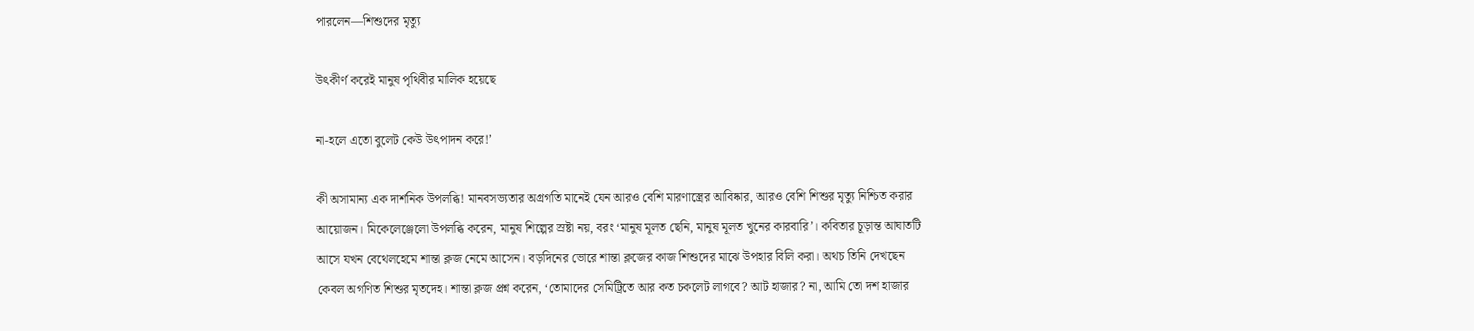পারলেন—শিশুদের মৃত্যু

উৎকীর্ণ করেই মানুষ পৃথিবীর মালিক হয়েছে

না-হলে এতো বুলেট কেউ উৎপাদন করে!’

কী অসামান্য এক দার্শনিক উপলব্ধি! মানবসভ্যতার অগ্রগতি মানেই যেন আরও বেশি মারণাস্ত্রের আবিষ্কার, আরও বেশি শিশুর মৃত্যু নিশ্চিত করার আয়োজন। মিকেলেঞ্জেলো উপলব্ধি করেন, মানুষ শিল্পের স্রষ্টা নয়, বরং ‘মানুষ মূলত ছেনি, মানুষ মূলত খুনের কারবারি’। কবিতার চূড়ান্ত আঘাতটি আসে যখন বেথেলহেমে শান্তা ক্লজ নেমে আসেন। বড়দিনের ভোরে শান্তা ক্লজের কাজ শিশুদের মাঝে উপহার বিলি করা। অথচ তিনি দেখছেন কেবল অগণিত শিশুর মৃতদেহ। শান্তা ক্লজ প্রশ্ন করেন, ‘তোমাদের সেমিট্রিতে আর কত চকলেট লাগবে? আট হাজার? না, আমি তো দশ হাজার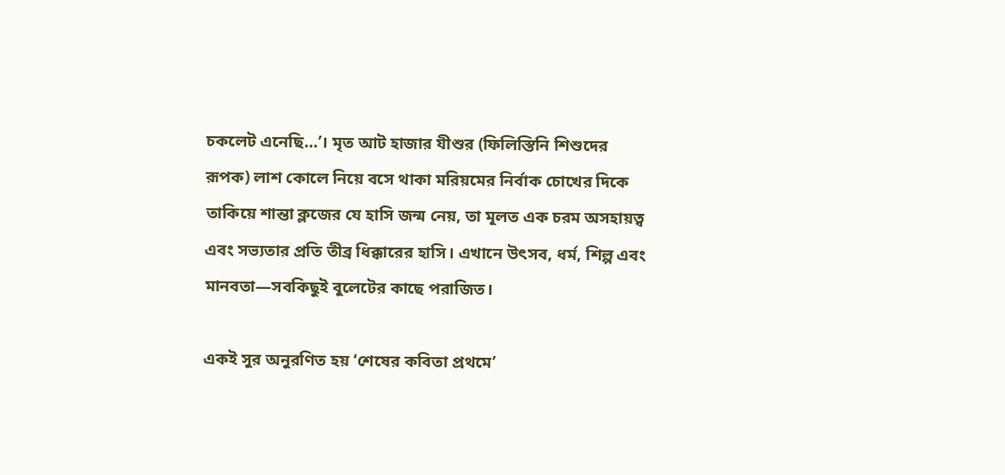চকলেট এনেছি…’। মৃত আট হাজার যীশুর (ফিলিস্তিনি শিশুদের রূপক) লাশ কোলে নিয়ে বসে থাকা মরিয়মের নির্বাক চোখের দিকে তাকিয়ে শান্তা ক্লজের যে হাসি জন্ম নেয়, তা মূলত এক চরম অসহায়ত্ব এবং সভ্যতার প্রতি তীব্র ধিক্কারের হাসি। এখানে উৎসব, ধর্ম, শিল্প এবং মানবতা—সবকিছুই বুলেটের কাছে পরাজিত।

একই সুর অনুরণিত হয় ‘শেষের কবিতা প্রথমে’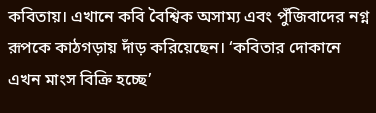কবিতায়। এখানে কবি বৈশ্বিক অসাম্য এবং পুঁজিবাদের নগ্ন রূপকে কাঠগড়ায় দাঁড় করিয়েছেন। ‘কবিতার দোকানে এখন মাংস বিক্রি হচ্ছে’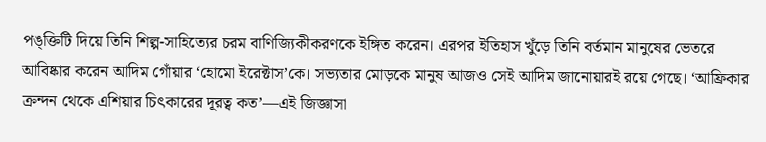পঙ্‌ক্তিটি দিয়ে তিনি শিল্প-সাহিত্যের চরম বাণিজ্যিকীকরণকে ইঙ্গিত করেন। এরপর ইতিহাস খুঁড়ে তিনি বর্তমান মানুষের ভেতরে আবিষ্কার করেন আদিম গোঁয়ার ‘হোমো ইরেক্টাস’কে। সভ্যতার মোড়কে মানুষ আজও সেই আদিম জানোয়ারই রয়ে গেছে। ‘আফ্রিকার ক্রন্দন থেকে এশিয়ার চিৎকারের দূরত্ব কত’—এই জিজ্ঞাসা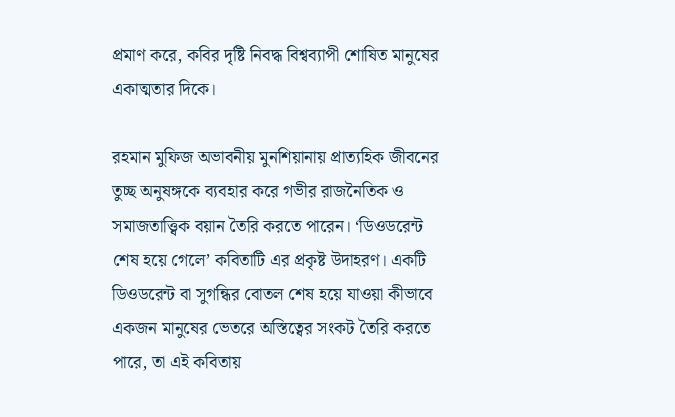প্রমাণ করে, কবির দৃষ্টি নিবদ্ধ বিশ্বব্যাপী শোষিত মানুষের একাত্মতার দিকে।

রহমান মুফিজ অভাবনীয় মুনশিয়ানায় প্রাত্যহিক জীবনের তুচ্ছ অনুষঙ্গকে ব্যবহার করে গভীর রাজনৈতিক ও সমাজতাত্ত্বিক বয়ান তৈরি করতে পারেন। ‘ডিওডরেন্ট শেষ হয়ে গেলে’ কবিতাটি এর প্রকৃষ্ট উদাহরণ। একটি ডিওডরেন্ট বা সুগন্ধির বোতল শেষ হয়ে যাওয়া কীভাবে একজন মানুষের ভেতরে অস্তিত্বের সংকট তৈরি করতে পারে, তা এই কবিতায়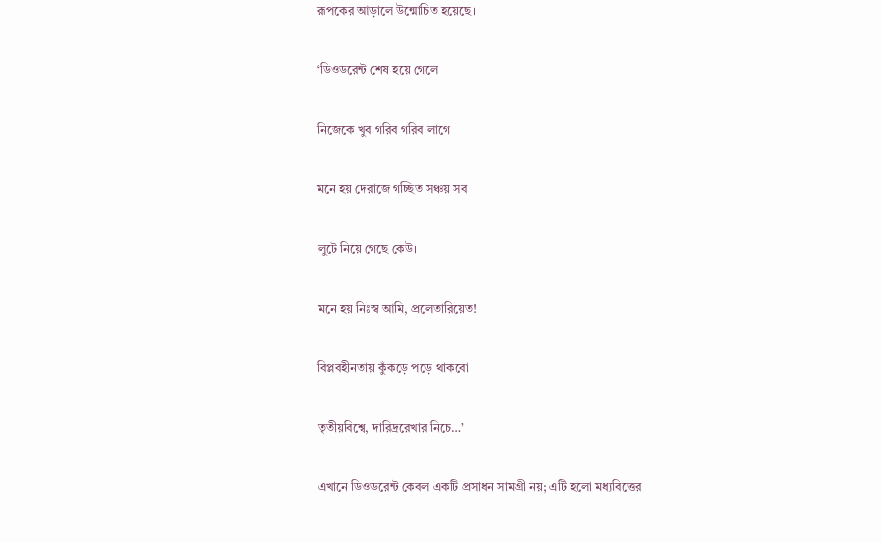রূপকের আড়ালে উন্মোচিত হয়েছে।

‘ডিওডরেন্ট শেষ হয়ে গেলে

নিজেকে খুব গরিব গরিব লাগে

মনে হয় দেরাজে গচ্ছিত সঞ্চয় সব

লুটে নিয়ে গেছে কেউ।

মনে হয় নিঃস্ব আমি, প্রলেতারিয়েত!

বিপ্লবহীনতায় কুঁকড়ে পড়ে থাকবো

তৃতীয়বিশ্বে, দারিদ্ররেখার নিচে…’

এখানে ডিওডরেন্ট কেবল একটি প্রসাধন সামগ্রী নয়; এটি হলো মধ্যবিত্তের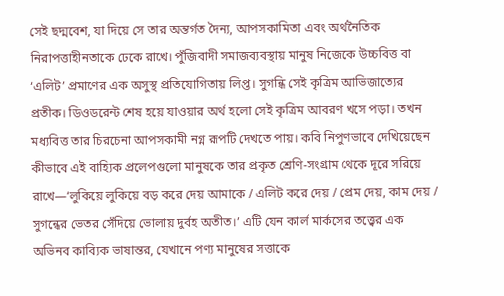সেই ছদ্মবেশ, যা দিয়ে সে তার অন্তর্গত দৈন্য, আপসকামিতা এবং অর্থনৈতিক নিরাপত্তাহীনতাকে ঢেকে রাখে। পুঁজিবাদী সমাজব্যবস্থায় মানুষ নিজেকে উচ্চবিত্ত বা ‘এলিট’ প্রমাণের এক অসুস্থ প্রতিযোগিতায় লিপ্ত। সুগন্ধি সেই কৃত্রিম আভিজাত্যের প্রতীক। ডিওডরেন্ট শেষ হয়ে যাওয়ার অর্থ হলো সেই কৃত্রিম আবরণ খসে পড়া। তখন মধ্যবিত্ত তার চিরচেনা আপসকামী নগ্ন রূপটি দেখতে পায়। কবি নিপুণভাবে দেখিয়েছেন কীভাবে এই বাহ্যিক প্রলেপগুলো মানুষকে তার প্রকৃত শ্রেণি-সংগ্রাম থেকে দূরে সরিয়ে রাখে—‘লুকিয়ে লুকিয়ে বড় করে দেয় আমাকে / এলিট করে দেয় / প্রেম দেয়, কাম দেয় / সুগন্ধের ভেতর সেঁদিয়ে ভোলায় দুর্বহ অতীত।’ এটি যেন কার্ল মার্কসের তত্ত্বের এক অভিনব কাব্যিক ভাষান্তর, যেখানে পণ্য মানুষের সত্তাকে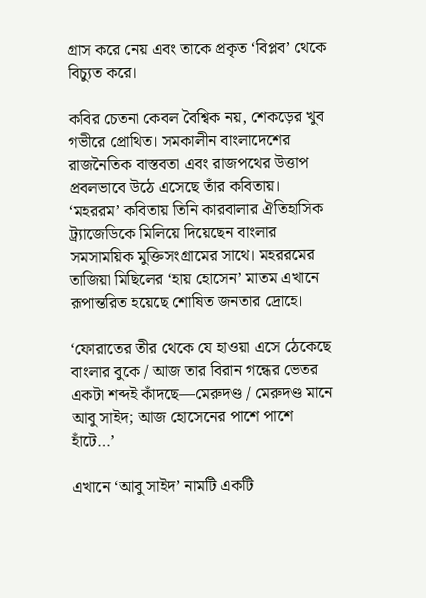গ্রাস করে নেয় এবং তাকে প্রকৃত ‘বিপ্লব’ থেকে বিচ্যুত করে।

কবির চেতনা কেবল বৈশ্বিক নয়, শেকড়ের খুব গভীরে প্রোথিত। সমকালীন বাংলাদেশের রাজনৈতিক বাস্তবতা এবং রাজপথের উত্তাপ প্রবলভাবে উঠে এসেছে তাঁর কবিতায়। ‘মহররম’ কবিতায় তিনি কারবালার ঐতিহাসিক ট্র্যাজেডিকে মিলিয়ে দিয়েছেন বাংলার সমসাময়িক মুক্তিসংগ্রামের সাথে। মহররমের তাজিয়া মিছিলের ‘হায় হোসেন’ মাতম এখানে রূপান্তরিত হয়েছে শোষিত জনতার দ্রোহে।

‘ফোরাতের তীর থেকে যে হাওয়া এসে ঠেকেছে বাংলার বুকে / আজ তার বিরান গন্ধের ভেতর একটা শব্দই কাঁদছে—মেরুদণ্ড / মেরুদণ্ড মানে আবু সাইদ; আজ হোসেনের পাশে পাশে হাঁটে…’

এখানে ‘আবু সাইদ’ নামটি একটি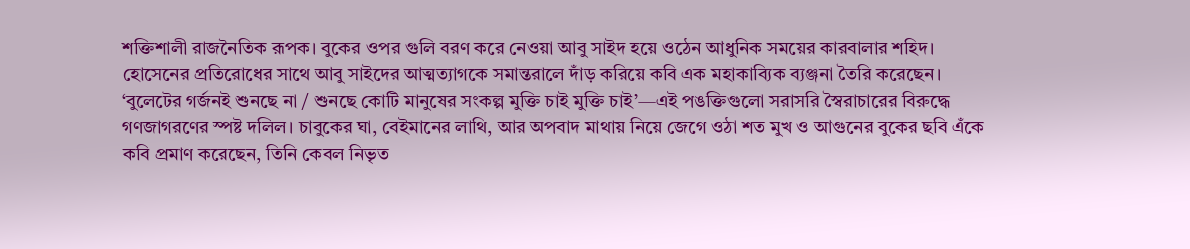শক্তিশালী রাজনৈতিক রূপক। বুকের ওপর গুলি বরণ করে নেওয়া আবু সাইদ হয়ে ওঠেন আধুনিক সময়ের কারবালার শহিদ। হোসেনের প্রতিরোধের সাথে আবু সাইদের আত্মত্যাগকে সমান্তরালে দাঁড় করিয়ে কবি এক মহাকাব্যিক ব্যঞ্জনা তৈরি করেছেন। ‘বুলেটের গর্জনই শুনছে না / শুনছে কোটি মানুষের সংকল্প মুক্তি চাই মুক্তি চাই’—এই পঙক্তিগুলো সরাসরি স্বৈরাচারের বিরুদ্ধে গণজাগরণের স্পষ্ট দলিল। চাবুকের ঘা, বেইমানের লাথি, আর অপবাদ মাথায় নিয়ে জেগে ওঠা শত মুখ ও আগুনের বুকের ছবি এঁকে কবি প্রমাণ করেছেন, তিনি কেবল নিভৃত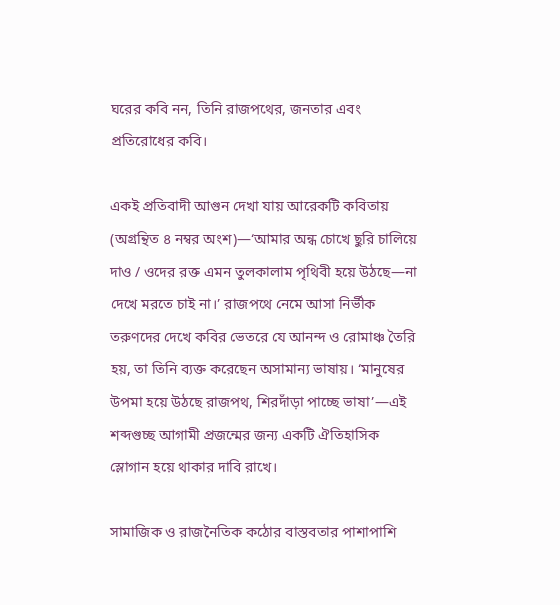ঘরের কবি নন, তিনি রাজপথের, জনতার এবং প্রতিরোধের কবি।

একই প্রতিবাদী আগুন দেখা যায় আরেকটি কবিতায় (অগ্রন্থিত ৪ নম্বর অংশ)—‘আমার অন্ধ চোখে ছুরি চালিয়ে দাও / ওদের রক্ত এমন তুলকালাম পৃথিবী হয়ে উঠছে—না দেখে মরতে চাই না।’ রাজপথে নেমে আসা নির্ভীক তরুণদের দেখে কবির ভেতরে যে আনন্দ ও রোমাঞ্চ তৈরি হয়, তা তিনি ব্যক্ত করেছেন অসামান্য ভাষায়। ‘মানুষের উপমা হয়ে উঠছে রাজপথ, শিরদাঁড়া পাচ্ছে ভাষা’—এই শব্দগুচ্ছ আগামী প্রজন্মের জন্য একটি ঐতিহাসিক স্লোগান হয়ে থাকার দাবি রাখে।

সামাজিক ও রাজনৈতিক কঠোর বাস্তবতার পাশাপাশি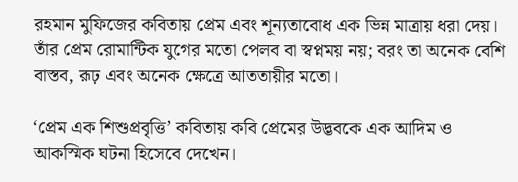রহমান মুফিজের কবিতায় প্রেম এবং শূন্যতাবোধ এক ভিন্ন মাত্রায় ধরা দেয়। তাঁর প্রেম রোমান্টিক যুগের মতো পেলব বা স্বপ্নময় নয়; বরং তা অনেক বেশি বাস্তব, রূঢ় এবং অনেক ক্ষেত্রে আততায়ীর মতো।

‘প্রেম এক শিশুপ্রবৃত্তি’ কবিতায় কবি প্রেমের উদ্ভবকে এক আদিম ও আকস্মিক ঘটনা হিসেবে দেখেন।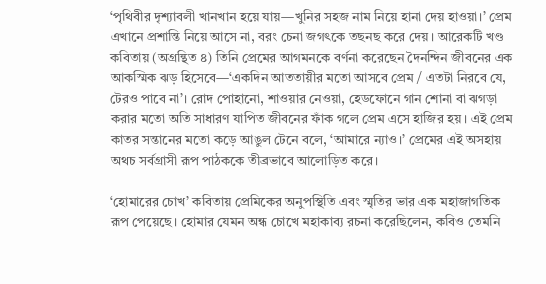‘পৃথিবীর দৃশ্যাবলী খানখান হয়ে যায়—খুনির সহজ নাম নিয়ে হানা দেয় হাওয়া।’ প্রেম এখানে প্রশান্তি নিয়ে আসে না, বরং চেনা জগৎকে তছনছ করে দেয়। আরেকটি খণ্ড কবিতায় (অগ্রন্থিত ৪) তিনি প্রেমের আগমনকে বর্ণনা করেছেন দৈনন্দিন জীবনের এক আকস্মিক ঝড় হিসেবে—‘একদিন আততায়ীর মতো আসবে প্রেম / এতটা নিরবে যে, টেরও পাবে না’। রোদ পোহানো, শাওয়ার নেওয়া, হেডফোনে গান শোনা বা ঝগড়া করার মতো অতি সাধারণ যাপিত জীবনের ফাঁক গলে প্রেম এসে হাজির হয়। এই প্রেম কাতর সন্তানের মতো কড়ে আঙুল টেনে বলে, ‘আমারে ন্যাও।’ প্রেমের এই অসহায় অথচ সর্বগ্রাসী রূপ পাঠককে তীব্রভাবে আলোড়িত করে।

‘হোমারের চোখ’ কবিতায় প্রেমিকের অনুপস্থিতি এবং স্মৃতির ভার এক মহাজাগতিক রূপ পেয়েছে। হোমার যেমন অন্ধ চোখে মহাকাব্য রচনা করেছিলেন, কবিও তেমনি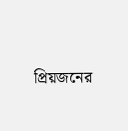প্রিয়জনের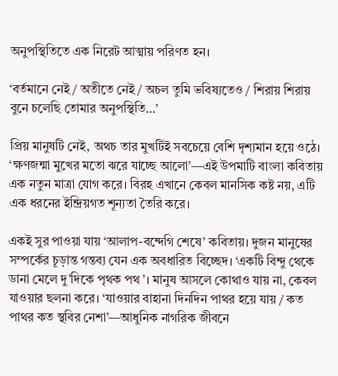অনুপস্থিতিতে এক নিরেট আত্মায় পরিণত হন।

‘বর্তমানে নেই / অতীতে নেই / অচল তুমি ভবিষ্যতেও / শিরায় শিরায় বুনে চলেছি তোমার অনুপস্থিতি…’

প্রিয় মানুষটি নেই, অথচ তার মুখটিই সবচেয়ে বেশি দৃশ্যমান হয়ে ওঠে। ‘ক্ষণজন্মা মুখের মতো ঝরে যাচ্ছে আলো’—এই উপমাটি বাংলা কবিতায় এক নতুন মাত্রা যোগ করে। বিরহ এখানে কেবল মানসিক কষ্ট নয়, এটি এক ধরনের ইন্দ্রিয়গত শূন্যতা তৈরি করে।

একই সুর পাওয়া যায় ‘আলাপ-বন্দেগি শেষে’ কবিতায়। দুজন মানুষের সম্পর্কের চূড়ান্ত গন্তব্য যেন এক অবধারিত বিচ্ছেদ। ‘একটি বিন্দু থেকে ডানা মেলে দু’দিকে পৃথক পথ’। মানুষ আসলে কোথাও যায় না, কেবল যাওয়ার ছলনা করে। ‘যাওয়ার বাহানা দিনদিন পাথর হয়ে যায় / কত পাথর কত স্থবির নেশা’—আধুনিক নাগরিক জীবনে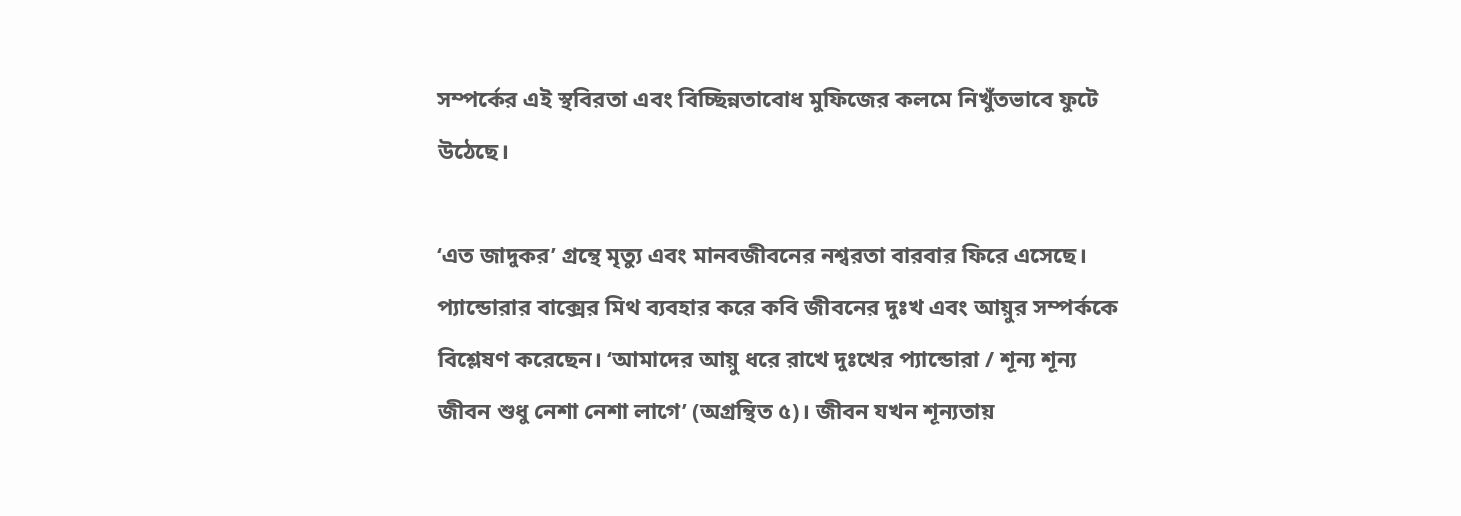সম্পর্কের এই স্থবিরতা এবং বিচ্ছিন্নতাবোধ মুফিজের কলমে নিখুঁতভাবে ফুটে উঠেছে।

‘এত জাদুকর’ গ্রন্থে মৃত্যু এবং মানবজীবনের নশ্বরতা বারবার ফিরে এসেছে। প্যান্ডোরার বাক্সের মিথ ব্যবহার করে কবি জীবনের দুঃখ এবং আয়ুর সম্পর্ককে বিশ্লেষণ করেছেন। ‘আমাদের আয়ু ধরে রাখে দুঃখের প্যান্ডোরা / শূন্য শূন্য জীবন শুধু নেশা নেশা লাগে’ (অগ্রন্থিত ৫)। জীবন যখন শূন্যতায়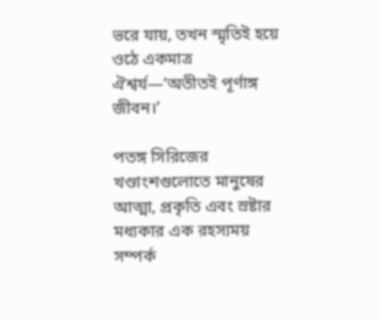ভরে যায়, তখন স্মৃতিই হয়ে ওঠে একমাত্র ঐশ্বর্য—‘অতীতই পূর্ণাঙ্গ জীবন।’

পতঙ্গ সিরিজের খণ্ডাংশগুলোতে মানুষের আত্মা, প্রকৃতি এবং স্রষ্টার মধ্যকার এক রহস্যময় সম্পর্ক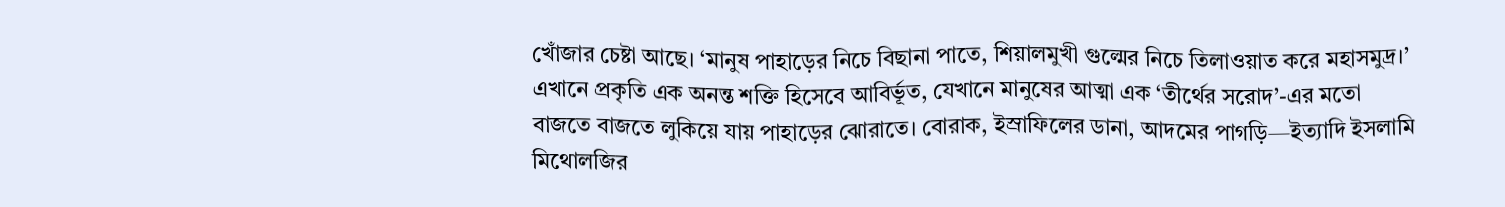খোঁজার চেষ্টা আছে। ‘মানুষ পাহাড়ের নিচে বিছানা পাতে, শিয়ালমুখী গুল্মের নিচে তিলাওয়াত করে মহাসমুদ্র।’ এখানে প্রকৃতি এক অনন্ত শক্তি হিসেবে আবির্ভূত, যেখানে মানুষের আত্মা এক ‘তীর্থের সরোদ’-এর মতো বাজতে বাজতে লুকিয়ে যায় পাহাড়ের ঝোরাতে। বোরাক, ইস্রাফিলের ডানা, আদমের পাগড়ি—ইত্যাদি ইসলামি মিথোলজির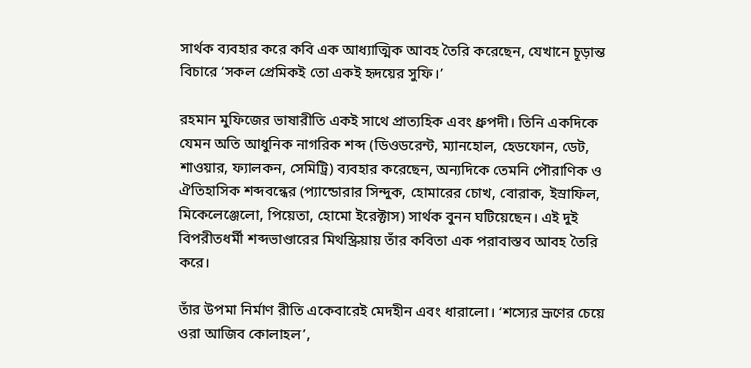সার্থক ব্যবহার করে কবি এক আধ্যাত্মিক আবহ তৈরি করেছেন, যেখানে চূড়ান্ত বিচারে ‘সকল প্রেমিকই তো একই হৃদয়ের সুফি।’

রহমান মুফিজের ভাষারীতি একই সাথে প্রাত্যহিক এবং ধ্রুপদী। তিনি একদিকে যেমন অতি আধুনিক নাগরিক শব্দ (ডিওডরেন্ট, ম্যানহোল, হেডফোন, ডেট, শাওয়ার, ফ্যালকন, সেমিট্রি) ব্যবহার করেছেন, অন্যদিকে তেমনি পৌরাণিক ও ঐতিহাসিক শব্দবন্ধের (প্যান্ডোরার সিন্দুক, হোমারের চোখ, বোরাক, ইস্রাফিল, মিকেলেঞ্জেলো, পিয়েতা, হোমো ইরেক্টাস) সার্থক বুনন ঘটিয়েছেন। এই দুই বিপরীতধর্মী শব্দভাণ্ডারের মিথস্ক্রিয়ায় তাঁর কবিতা এক পরাবাস্তব আবহ তৈরি করে।

তাঁর উপমা নির্মাণ রীতি একেবারেই মেদহীন এবং ধারালো। ‘শস্যের ভ্রূণের চেয়ে ওরা আজিব কোলাহল’,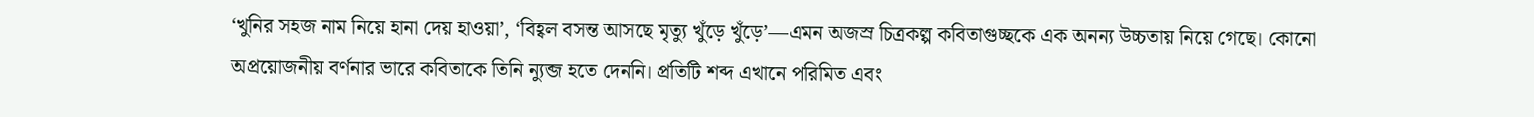‘খুনির সহজ নাম নিয়ে হানা দেয় হাওয়া’, ‘বিহ্বল বসন্ত আসছে মৃত্যু খুঁড়ে খুঁড়ে’—এমন অজস্র চিত্রকল্প কবিতাগুচ্ছকে এক অনন্য উচ্চতায় নিয়ে গেছে। কোনো অপ্রয়োজনীয় বর্ণনার ভারে কবিতাকে তিনি ন্যুব্জ হতে দেননি। প্রতিটি শব্দ এখানে পরিমিত এবং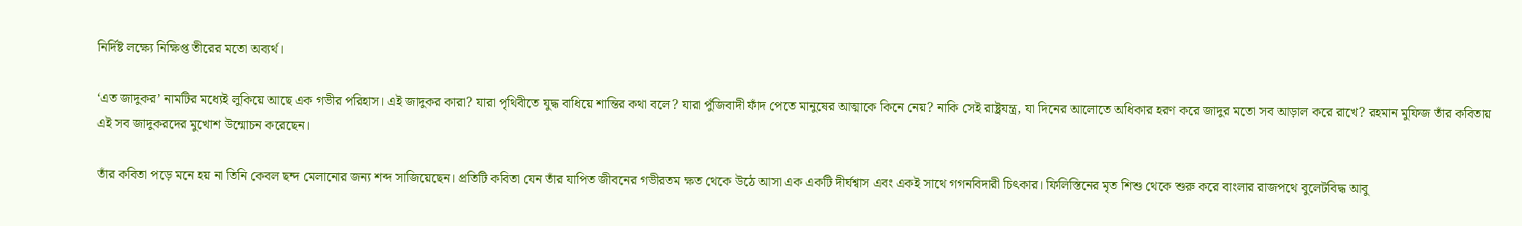নির্দিষ্ট লক্ষ্যে নিক্ষিপ্ত তীরের মতো অব্যর্থ।

‘এত জাদুকর’ নামটির মধ্যেই লুকিয়ে আছে এক গভীর পরিহাস। এই জাদুকর কারা? যারা পৃথিবীতে যুদ্ধ বাধিয়ে শান্তির কথা বলে? যারা পুঁজিবাদী ফাঁদ পেতে মানুষের আত্মাকে কিনে নেয়? নাকি সেই রাষ্ট্রযন্ত্র, যা দিনের আলোতে অধিকার হরণ করে জাদুর মতো সব আড়াল করে রাখে? রহমান মুফিজ তাঁর কবিতায় এই সব জাদুকরদের মুখোশ উন্মোচন করেছেন।

তাঁর কবিতা পড়ে মনে হয় না তিনি কেবল ছন্দ মেলানোর জন্য শব্দ সাজিয়েছেন। প্রতিটি কবিতা যেন তাঁর যাপিত জীবনের গভীরতম ক্ষত থেকে উঠে আসা এক একটি দীর্ঘশ্বাস এবং একই সাথে গগনবিদারী চিৎকার। ফিলিস্তিনের মৃত শিশু থেকে শুরু করে বাংলার রাজপথে বুলেটবিদ্ধ আবু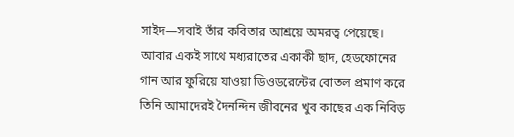সাইদ—সবাই তাঁর কবিতার আশ্রয়ে অমরত্ব পেয়েছে। আবার একই সাথে মধ্যরাতের একাকী ছাদ, হেডফোনের গান আর ফুরিয়ে যাওয়া ডিওডরেন্টের বোতল প্রমাণ করে তিনি আমাদেরই দৈনন্দিন জীবনের খুব কাছের এক নিবিড়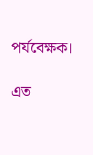পর্যবেক্ষক।

এত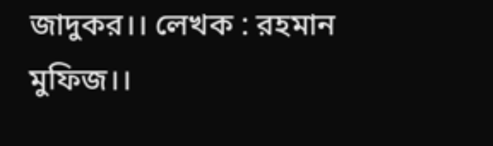জাদুকর।। লেখক : রহমান মুফিজ।।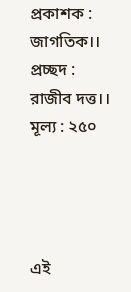প্রকাশক : জাগতিক।। প্রচ্ছদ : রাজীব দত্ত।। মূল্য : ২৫০




এই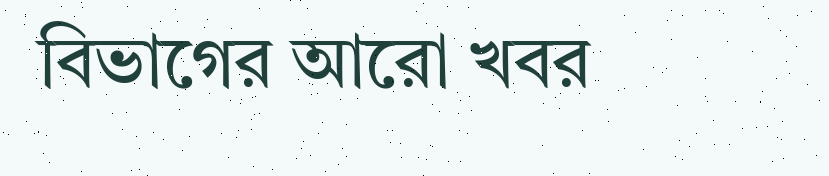বিভাগের আরো খবর